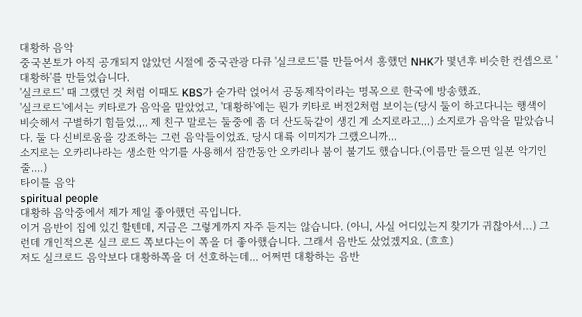대황하 음악
중국본토가 아직 공개되지 않았던 시절에 중국관광 다큐 '실크로드'를 만들어서 흥했던 NHK가 몇년후 비슷한 컨셉으로 '대황하'를 만들었습니다.
'실크로드' 때 그랬던 것 처럼 이때도 KBS가 숟가락 얹어서 공동제작이라는 명목으로 한국에 방송했죠.
'실크로드'에서는 키타로가 음악을 맡았었고, '대황하'에는 뭔가 키타로 버전2처럼 보이는(당시 둘이 하고다니는 행색이 비슷해서 구별하기 힘들었.,.. 제 친구 말로는 둘중에 좀 더 산도둑같이 생긴 게 소지로라고...) 소지로가 음악을 맡았습니다. 둘 다 신비로움을 강조하는 그런 음악들이었죠. 당시 대륙 이미지가 그랬으니까...
소지로는 오카리나라는 생소한 악기를 사용해서 잠깐동안 오카리나 붐이 불기도 했습니다.(이름만 들으면 일본 악기인줄....)
타이틀 음악
spiritual people
대황하 음악중에서 제가 제일 좋아했던 곡입니다.
이거 음반이 집에 있긴 할텐데, 지금은 그렇게까지 자주 듣지는 않습니다. (아니, 사실 어디있는지 찾기가 귀찮아서…) 그런데 개인적으론 실크 로드 쪽보다는이 쪽을 더 좋아했습니다. 그래서 음반도 샀었겠지요. (흐흐)
저도 실크로드 음악보다 대황하쪽을 더 선호하는데... 어쩌면 대황하는 음반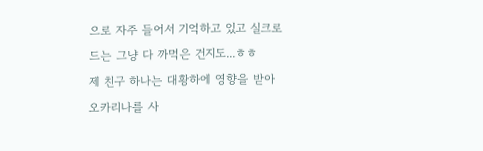으로 자주 들어서 기억하고 있고 실크로드는 그냥 다 까먹은 건지도...ㅎㅎ
제 친구 하나는 대황하에 영향을 받아 오카리나를 사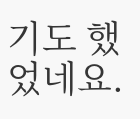기도 했었네요.